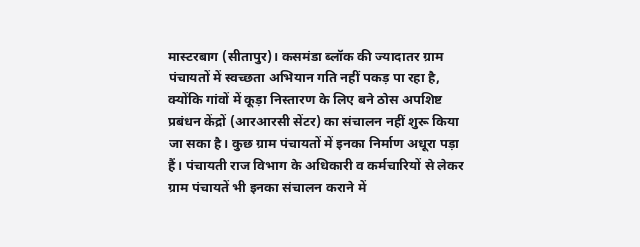मास्टरबाग (सीतापुर)। कसमंडा ब्लॉक की ज्यादातर ग्राम पंचायतों में स्वच्छता अभियान गति नहीं पकड़ पा रहा है, क्योंकि गांवों में कूड़ा निस्तारण के लिए बने ठोस अपशिष्ट प्रबंधन केंद्रों (आरआरसी सेंटर) का संचालन नहीं शुरू किया जा सका है। कुछ ग्राम पंचायतों में इनका निर्माण अधूरा पड़ा हैं। पंचायती राज विभाग के अधिकारी व कर्मचारियों से लेकर ग्राम पंचायतें भी इनका संचालन कराने में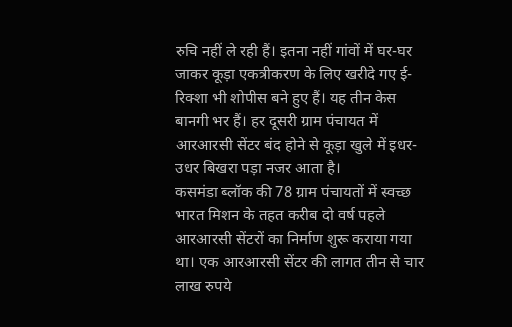रुचि नहीं ले रही हैं। इतना नहीं गांवों में घर-घर जाकर कूड़ा एकत्रीकरण के लिए खरीदे गए ई-रिक्शा भी शोपीस बने हुए हैं। यह तीन केस बानगी भर हैं। हर दूसरी ग्राम पंचायत में आरआरसी सेंटर बंद होने से कूड़ा खुले में इधर-उधर बिखरा पड़ा नजर आता है।
कसमंडा ब्लॉक की 78 ग्राम पंचायतों में स्वच्छ भारत मिशन के तहत करीब दो वर्ष पहले आरआरसी सेंटरों का निर्माण शुरू कराया गया था। एक आरआरसी सेंटर की लागत तीन से चार लाख रुपये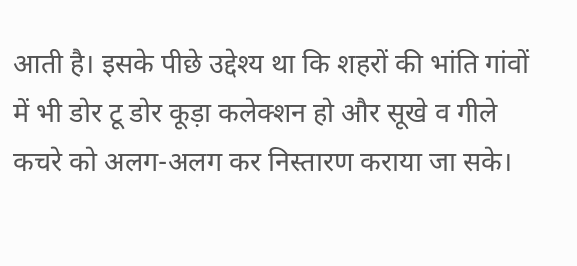आती है। इसके पीछे उद्देश्य था कि शहरों की भांति गांवों में भी डोर टू डोर कूड़ा कलेक्शन हो और सूखे व गीले कचरे को अलग-अलग कर निस्तारण कराया जा सके।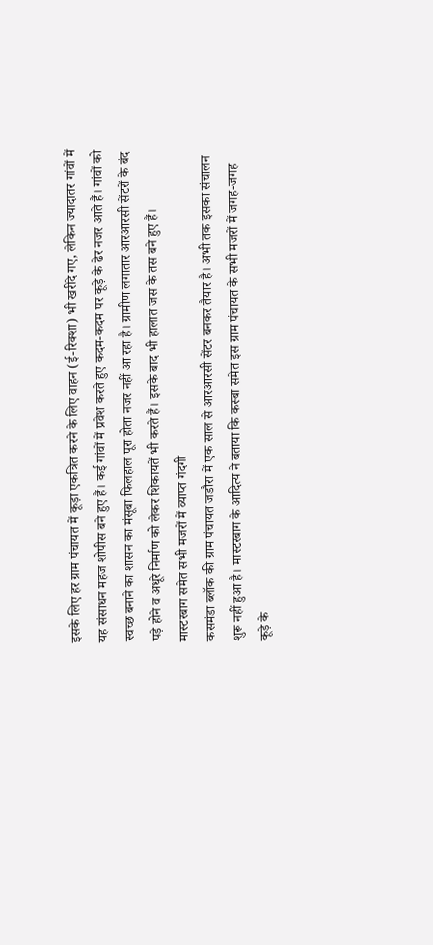इसके लिए हर ग्राम पंचायत में कूड़ा एकत्रित करने के लिए वाहन (ई-रिक्शा) भी खरीदे गए, लेकिन ज्यादातर गांवों में यह संसाधन महज शोपीस बने हुए हैं। कई गांवों में प्रवेश करते हुए कदम-कदम पर कूड़े के ढेर नजर आते हैं। गांवों को स्वच्छ बनाने का शासन का मंसूबा फिलहाल पूरा होता नजर नहीं आ रहा है। ग्रामीण लगातार आरआरसी सेंटरों के बंद पड़े होने व अधूरे निर्माण को लेकर शिकायतें भी करते हैं। इसके बाद भी हालात जस के तस बने हुए हैं।
मास्टरबाग समेत सभी मजरों में व्याप्त गंदगी
कसमंडा ब्लॉक की ग्राम पंचायत जडौरा में एक साल से आरआरसी सेंटर बनकर तैयार है। अभी तक इसका संचालन शुरू नहीं हुआ है। मास्टरबाग के आदित्य ने बताया कि कस्बा समेत इस ग्राम पंचायत के सभी मजरों में जगह-जगह कूड़े के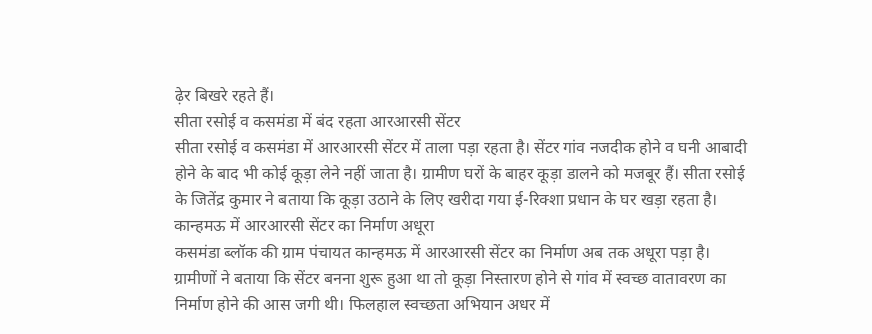ढ़ेर बिखरे रहते हैं।
सीता रसोई व कसमंडा में बंद रहता आरआरसी सेंटर
सीता रसोई व कसमंडा में आरआरसी सेंटर में ताला पड़ा रहता है। सेंटर गांव नजदीक होने व घनी आबादी होने के बाद भी कोई कूड़ा लेने नहीं जाता है। ग्रामीण घरों के बाहर कूड़ा डालने को मजबूर हैं। सीता रसोई के जितेंद्र कुमार ने बताया कि कूड़ा उठाने के लिए खरीदा गया ई-रिक्शा प्रधान के घर खड़ा रहता है।
कान्हमऊ में आरआरसी सेंटर का निर्माण अधूरा
कसमंडा ब्लॉक की ग्राम पंचायत कान्हमऊ में आरआरसी सेंटर का निर्माण अब तक अधूरा पड़ा है। ग्रामीणों ने बताया कि सेंटर बनना शुरू हुआ था तो कूड़ा निस्तारण होने से गांव में स्वच्छ वातावरण का निर्माण होने की आस जगी थी। फिलहाल स्वच्छता अभियान अधर में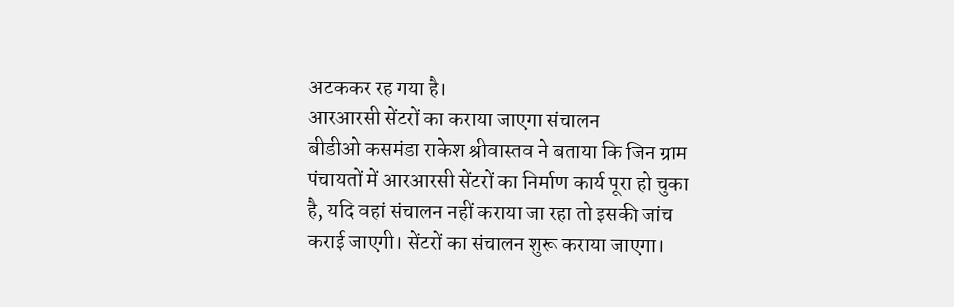अटककर रह गया है।
आरआरसी सेंटरों का कराया जाएगा संचालन
बीडीओ कसमंडा राकेश श्रीवास्तव ने बताया कि जिन ग्राम पंचायतों में आरआरसी सेंटरों का निर्माण कार्य पूरा हो चुका है, यदि वहां संचालन नहीं कराया जा रहा तो इसकी जांच कराई जाएगी। सेंटरों का संचालन शुरू कराया जाएगा।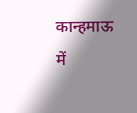कान्हमाऊ में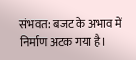संभवत: बजट के अभाव में निर्माण अटक गया है।